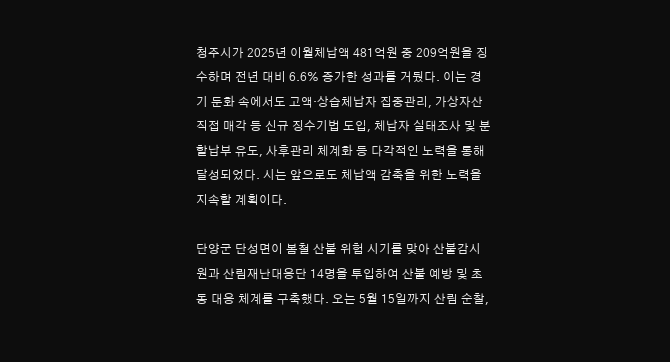청주시가 2025년 이월체납액 481억원 중 209억원을 징수하며 전년 대비 6.6% 증가한 성과를 거뒀다. 이는 경기 둔화 속에서도 고액·상습체납자 집중관리, 가상자산 직접 매각 등 신규 징수기법 도입, 체납자 실태조사 및 분할납부 유도, 사후관리 체계화 등 다각적인 노력을 통해 달성되었다. 시는 앞으로도 체납액 감축을 위한 노력을 지속할 계획이다.

단양군 단성면이 봄철 산불 위험 시기를 맞아 산불감시원과 산림재난대응단 14명을 투입하여 산불 예방 및 초동 대응 체계를 구축했다. 오는 5월 15일까지 산림 순찰,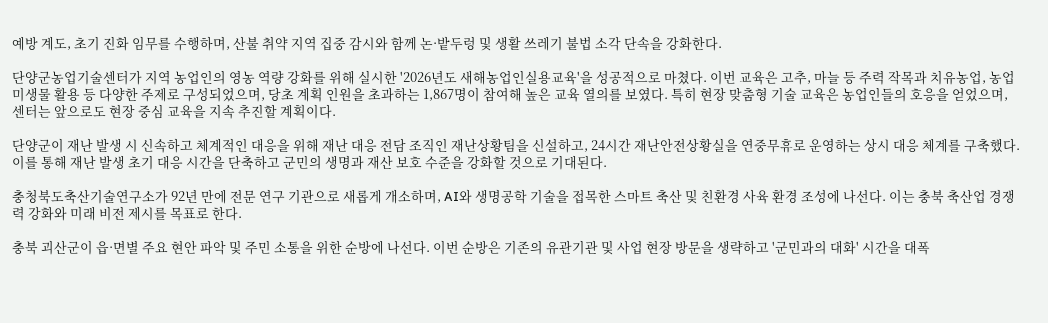예방 계도, 초기 진화 임무를 수행하며, 산불 취약 지역 집중 감시와 함께 논·밭두렁 및 생활 쓰레기 불법 소각 단속을 강화한다.

단양군농업기술센터가 지역 농업인의 영농 역량 강화를 위해 실시한 '2026년도 새해농업인실용교육'을 성공적으로 마쳤다. 이번 교육은 고추, 마늘 등 주력 작목과 치유농업, 농업미생물 활용 등 다양한 주제로 구성되었으며, 당초 계획 인원을 초과하는 1,867명이 참여해 높은 교육 열의를 보였다. 특히 현장 맞춤형 기술 교육은 농업인들의 호응을 얻었으며, 센터는 앞으로도 현장 중심 교육을 지속 추진할 계획이다.

단양군이 재난 발생 시 신속하고 체계적인 대응을 위해 재난 대응 전담 조직인 재난상황팀을 신설하고, 24시간 재난안전상황실을 연중무휴로 운영하는 상시 대응 체계를 구축했다. 이를 통해 재난 발생 초기 대응 시간을 단축하고 군민의 생명과 재산 보호 수준을 강화할 것으로 기대된다.

충청북도축산기술연구소가 92년 만에 전문 연구 기관으로 새롭게 개소하며, AI와 생명공학 기술을 접목한 스마트 축산 및 친환경 사육 환경 조성에 나선다. 이는 충북 축산업 경쟁력 강화와 미래 비전 제시를 목표로 한다.

충북 괴산군이 읍·면별 주요 현안 파악 및 주민 소통을 위한 순방에 나선다. 이번 순방은 기존의 유관기관 및 사업 현장 방문을 생략하고 '군민과의 대화' 시간을 대폭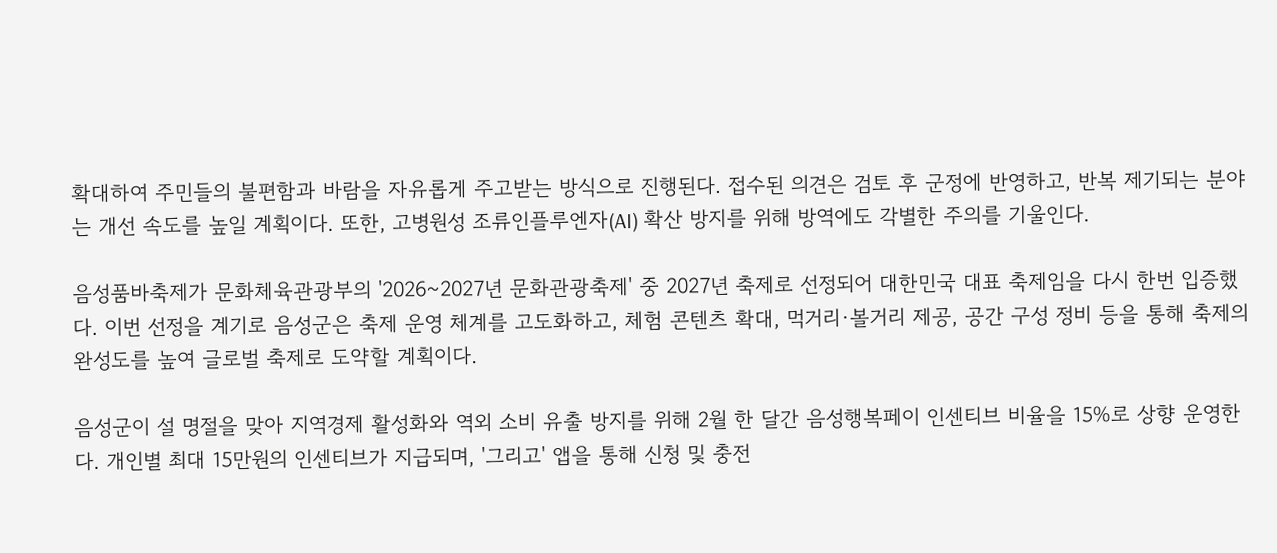확대하여 주민들의 불편함과 바람을 자유롭게 주고받는 방식으로 진행된다. 접수된 의견은 검토 후 군정에 반영하고, 반복 제기되는 분야는 개선 속도를 높일 계획이다. 또한, 고병원성 조류인플루엔자(AI) 확산 방지를 위해 방역에도 각별한 주의를 기울인다.

음성품바축제가 문화체육관광부의 '2026~2027년 문화관광축제' 중 2027년 축제로 선정되어 대한민국 대표 축제임을 다시 한번 입증했다. 이번 선정을 계기로 음성군은 축제 운영 체계를 고도화하고, 체험 콘텐츠 확대, 먹거리·볼거리 제공, 공간 구성 정비 등을 통해 축제의 완성도를 높여 글로벌 축제로 도약할 계획이다.

음성군이 설 명절을 맞아 지역경제 활성화와 역외 소비 유출 방지를 위해 2월 한 달간 음성행복페이 인센티브 비율을 15%로 상향 운영한다. 개인별 최대 15만원의 인센티브가 지급되며, '그리고' 앱을 통해 신청 및 충전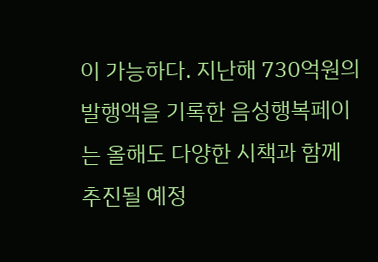이 가능하다. 지난해 730억원의 발행액을 기록한 음성행복페이는 올해도 다양한 시책과 함께 추진될 예정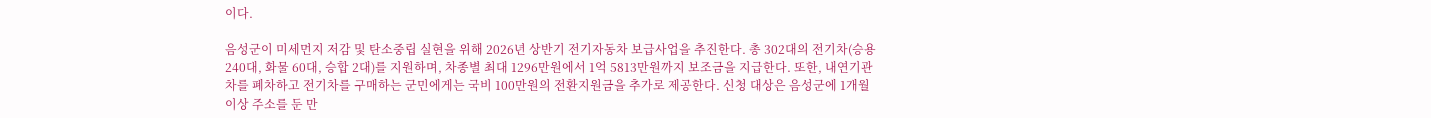이다.

음성군이 미세먼지 저감 및 탄소중립 실현을 위해 2026년 상반기 전기자동차 보급사업을 추진한다. 총 302대의 전기차(승용 240대, 화물 60대, 승합 2대)를 지원하며, 차종별 최대 1296만원에서 1억 5813만원까지 보조금을 지급한다. 또한, 내연기관차를 폐차하고 전기차를 구매하는 군민에게는 국비 100만원의 전환지원금을 추가로 제공한다. 신청 대상은 음성군에 1개월 이상 주소를 둔 만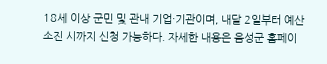18세 이상 군민 및 관내 기업·기관이며, 내달 2일부터 예산 소진 시까지 신청 가능하다. 자세한 내용은 음성군 홈페이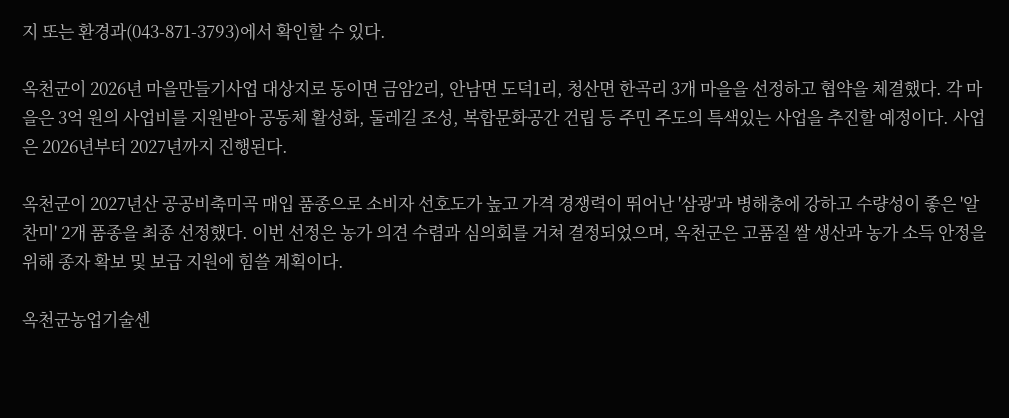지 또는 환경과(043-871-3793)에서 확인할 수 있다.

옥천군이 2026년 마을만들기사업 대상지로 동이면 금암2리, 안남면 도덕1리, 청산면 한곡리 3개 마을을 선정하고 협약을 체결했다. 각 마을은 3억 원의 사업비를 지원받아 공동체 활성화, 둘레길 조성, 복합문화공간 건립 등 주민 주도의 특색있는 사업을 추진할 예정이다. 사업은 2026년부터 2027년까지 진행된다.

옥천군이 2027년산 공공비축미곡 매입 품종으로 소비자 선호도가 높고 가격 경쟁력이 뛰어난 '삼광'과 병해충에 강하고 수량성이 좋은 '알찬미' 2개 품종을 최종 선정했다. 이번 선정은 농가 의견 수렴과 심의회를 거쳐 결정되었으며, 옥천군은 고품질 쌀 생산과 농가 소득 안정을 위해 종자 확보 및 보급 지원에 힘쓸 계획이다.

옥천군농업기술센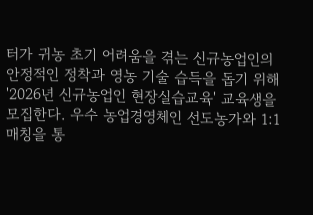터가 귀농 초기 어려움을 겪는 신규농업인의 안정적인 정착과 영농 기술 습득을 돕기 위해 '2026년 신규농업인 현장실습교육' 교육생을 모집한다. 우수 농업경영체인 선도농가와 1:1 매칭을 통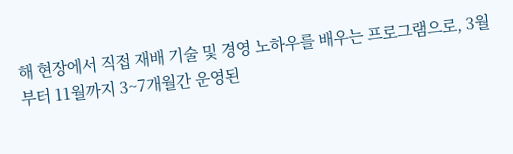해 현장에서 직접 재배 기술 및 경영 노하우를 배우는 프로그램으로, 3월부터 11월까지 3~7개월간 운영된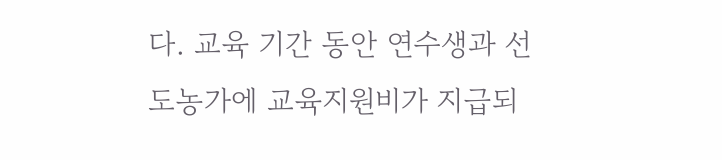다. 교육 기간 동안 연수생과 선도농가에 교육지원비가 지급되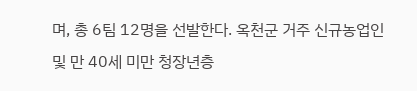며, 총 6팀 12명을 선발한다. 옥천군 거주 신규농업인 및 만 40세 미만 청장년층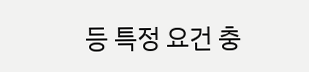등 특정 요건 충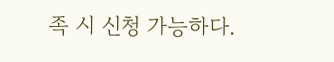족 시 신청 가능하다.